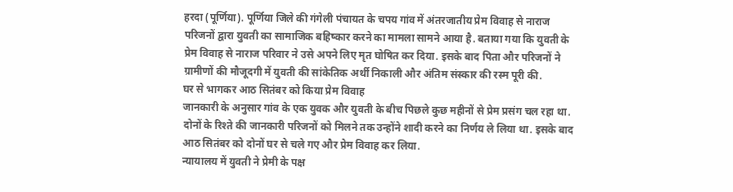हरदा (पूर्णिया). पूर्णिया जिले की गंगेली पंचायत के चपय गांव में अंतरजातीय प्रेम विवाह से नाराज परिजनों द्वारा युवती का सामाजिक बहिष्कार करने का मामला सामने आया है. बताया गया कि युवती के प्रेम विवाह से नाराज परिवार ने उसे अपने लिए मृत घोषित कर दिया. इसके बाद पिता और परिजनों ने ग्रामीणों की मौजूदगी में युवती की सांकेतिक अर्थी निकाली और अंतिम संस्कार की रस्म पूरी की.
घर से भागकर आठ सितंबर को किया प्रेम विवाह
जानकारी के अनुसार गांव के एक युवक और युवती के बीच पिछले कुछ महीनों से प्रेम प्रसंग चल रहा था. दोनों के रिश्ते की जानकारी परिजनों को मिलने तक उन्होंने शादी करने का निर्णय ले लिया था. इसके बाद आठ सितंबर को दोनों घर से चले गए और प्रेम विवाह कर लिया.
न्यायालय में युवती ने प्रेमी के पक्ष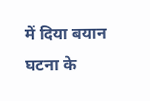में दिया बयान
घटना के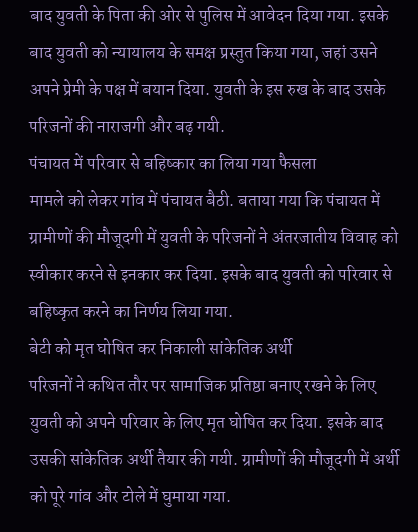बाद युवती के पिता की ओर से पुलिस में आवेदन दिया गया. इसके बाद युवती को न्यायालय के समक्ष प्रस्तुत किया गया, जहां उसने अपने प्रेमी के पक्ष में बयान दिया. युवती के इस रुख के बाद उसके परिजनों की नाराजगी और बढ़ गयी.
पंचायत में परिवार से बहिष्कार का लिया गया फैसला
मामले को लेकर गांव में पंचायत बैठी. बताया गया कि पंचायत में ग्रामीणों की मौजूदगी में युवती के परिजनों ने अंतरजातीय विवाह को स्वीकार करने से इनकार कर दिया. इसके बाद युवती को परिवार से बहिष्कृत करने का निर्णय लिया गया.
बेटी को मृत घोषित कर निकाली सांकेतिक अर्थी
परिजनों ने कथित तौर पर सामाजिक प्रतिष्ठा बनाए रखने के लिए युवती को अपने परिवार के लिए मृत घोषित कर दिया. इसके बाद उसकी सांकेतिक अर्थी तैयार की गयी. ग्रामीणों की मौजूदगी में अर्थी को पूरे गांव और टोले में घुमाया गया.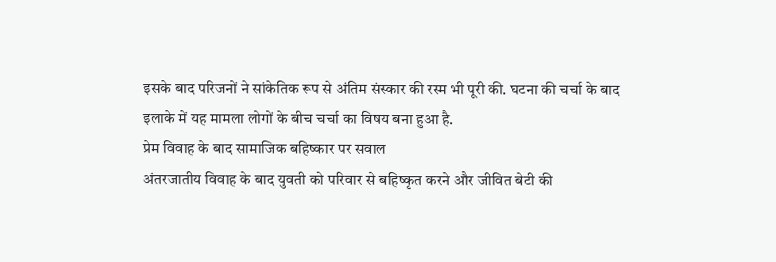इसके बाद परिजनों ने सांकेतिक रूप से अंतिम संस्कार की रस्म भी पूरी की. घटना की चर्चा के बाद इलाके में यह मामला लोगों के बीच चर्चा का विषय बना हुआ है.
प्रेम विवाह के बाद सामाजिक बहिष्कार पर सवाल
अंतरजातीय विवाह के बाद युवती को परिवार से बहिष्कृत करने और जीवित बेटी की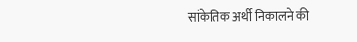सांकेतिक अर्थी निकालने की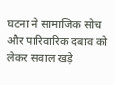घटना ने सामाजिक सोच और पारिवारिक दबाव को लेकर सवाल खड़े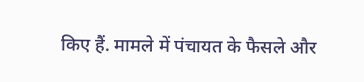किए हैं. मामले में पंचायत के फैसले और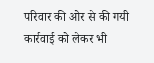परिवार की ओर से की गयी कार्रवाई को लेकर भी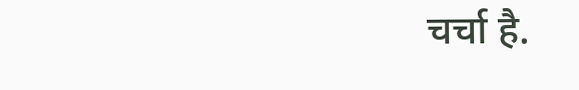चर्चा है.